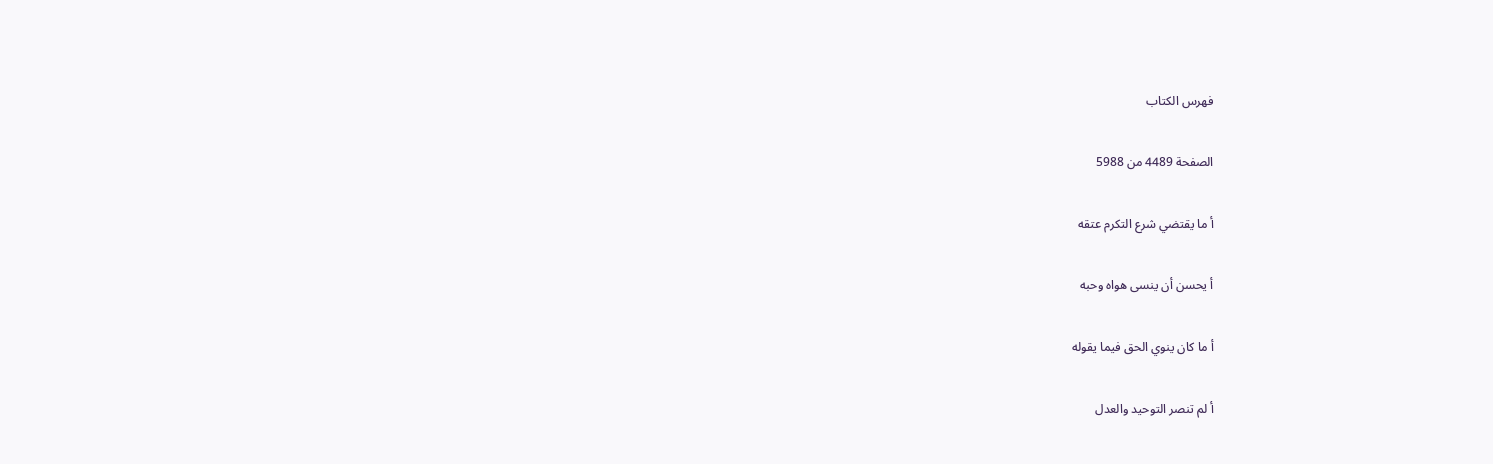فهرس الكتاب

الصفحة 4489 من 5988

أ ما يقتضي شرع التكرم عتقه

أ يحسن أن ينسى هواه وحبه

أ ما كان ينوي الحق فيما يقوله

أ لم تنصر التوحيد والعدل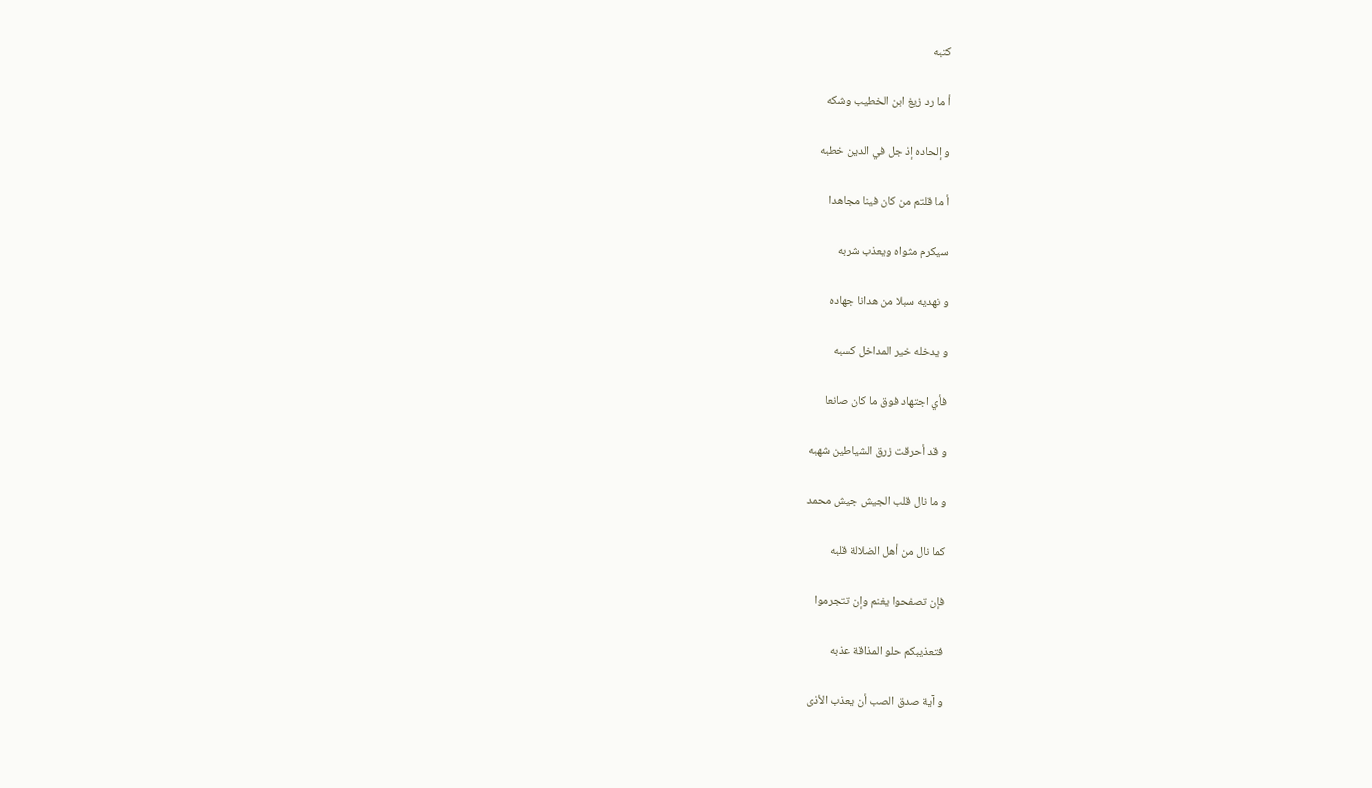كتبه

أ ما رد زيغ ابن الخطيب وشكه

و إلحاده إذ جل في الدين خطبه

أ ما قلتم من كان فينا مجاهدا

سيكرم مثواه ويعذب شربه

و نهديه سبلا من هدانا جهاده

و يدخله خير المداخل كسبه

فأي اجتهاد فوق ما كان صانعا

و قد أحرقت زرق الشياطين شهبه

و ما نال قلب الجيش جيش محمد

كما نال من أهل الضلالة قلبه

فإن تصفحوا يغنم وإن تتجرموا

فتعذيبكم حلو المذاقة عذبه

و آية صدق الصب أن يعذب الأذى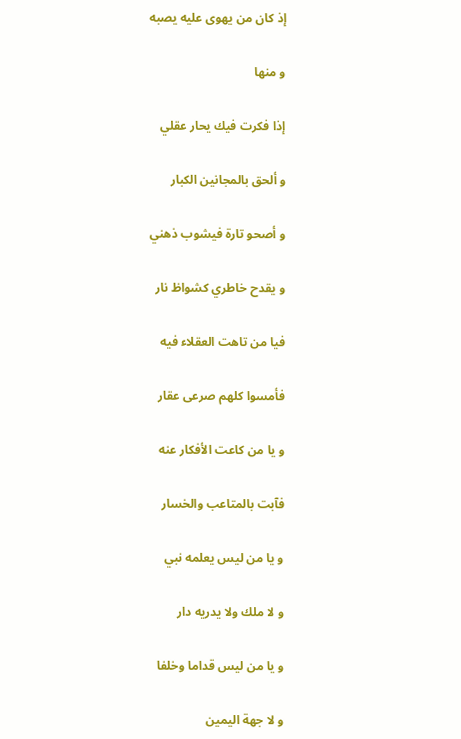إذ كان من يهوى عليه يصبه

و منها

إذا فكرت فيك يحار عقلي

و ألحق بالمجانين الكبار

و أصحو تارة فيشوب ذهني

و يقدح خاطري كشواظ نار

فيا من تاهت العقلاء فيه

فأمسوا كلهم صرعى عقار

و يا من كاعت الأفكار عنه

فآبت بالمتاعب والخسار

و يا من ليس يعلمه نبي

و لا ملك ولا يدريه دار

و يا من ليس قداما وخلفا

و لا جهة اليمين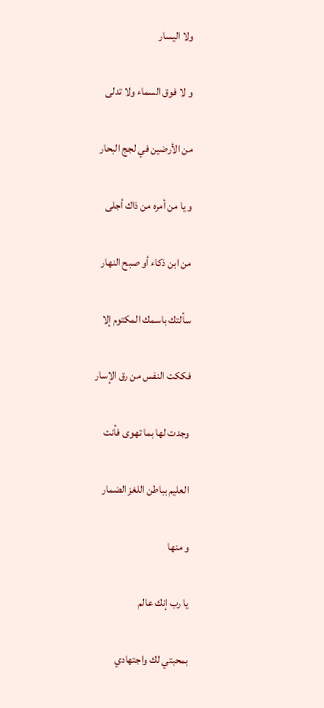ولا اليسار

و لا فوق السماء ولا تدلى

من الأرضين في لجج البحار

و يا من أمره من ذاك أجلى

من ابن ذكاء أو صبح النهار

سألتك باسمك المكتوم إلا

فككت النفس من رق الإسار

وجدت لها بما تهوى فأنت

العليم بباطن اللغز الضمار

و منها

يا رب إنك عالم

بمحبتي لك واجتهادي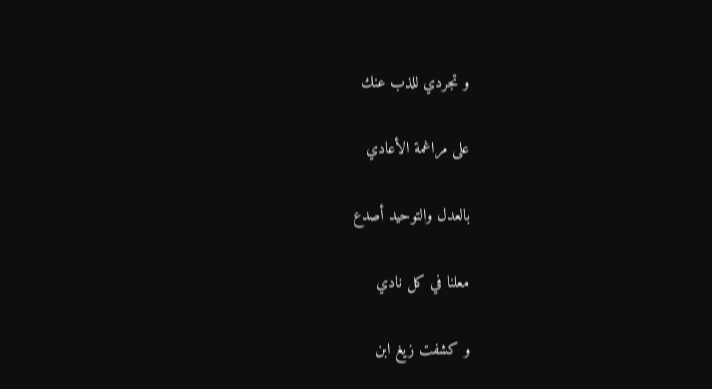و تجردي للذب عنك

على مراغمة الأعادي

بالعدل والتوحيد أصدع

معلنا في كل نادي

و كشفت زيغ ابن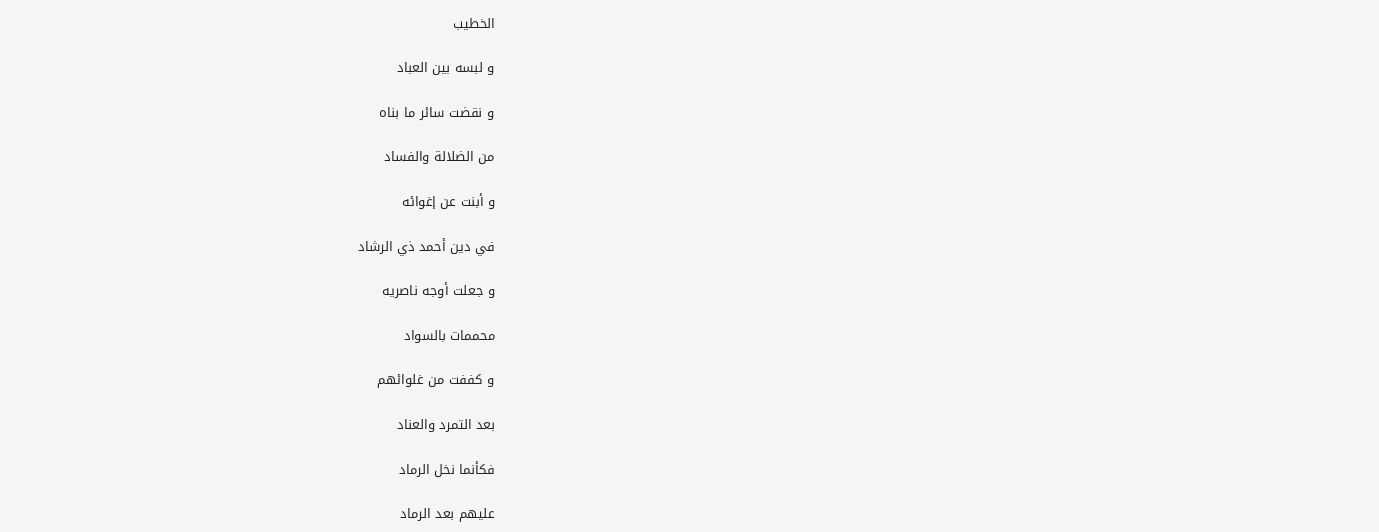الخطيب

و لبسه بين العباد

و نقضت سائر ما بناه

من الضلالة والفساد

و أبنت عن إغوائه

في دين أحمد ذي الرشاد

و جعلت أوجه ناصريه

محممات بالسواد

و كففت من غلوائهم

بعد التمرد والعناد

فكأنما نخل الرماد

عليهم بعد الرماد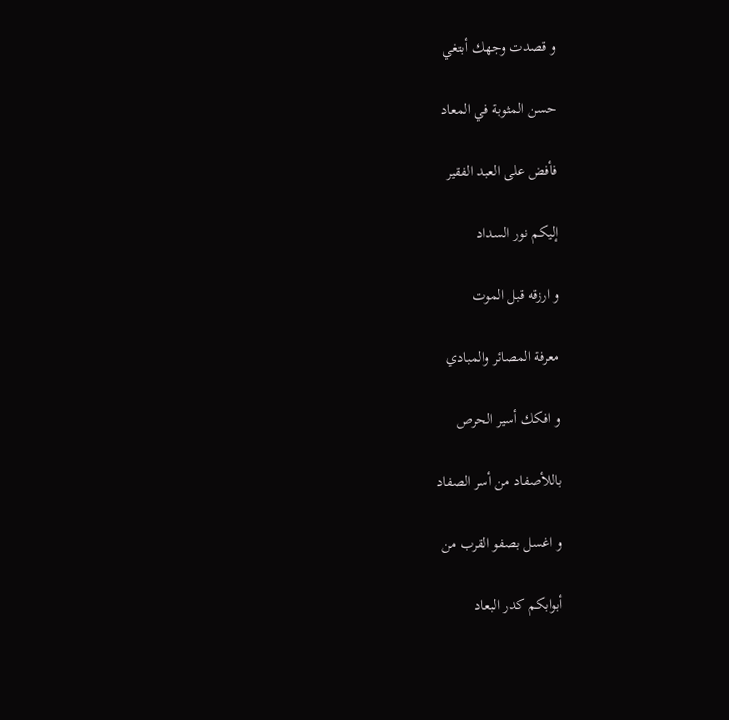و قصدت وجهك أبتغي

حسن المثوبة في المعاد

فأفض على العبد الفقير

إليكم نور السداد

و ارزقه قبل الموت

معرفة المصائر والمبادي

و افكك أسير الحرص

باللأصفاد من أسر الصفاد

و اغسل بصفو القرب من

أبوابكم كدر البعاد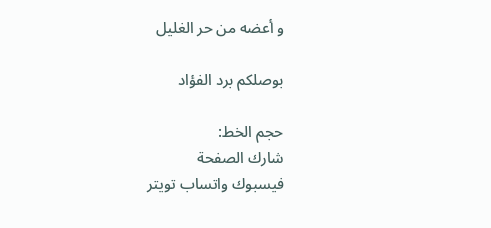و أعضه من حر الغليل

بوصلكم برد الفؤاد

حجم الخط:
شارك الصفحة
فيسبوك واتساب تويتر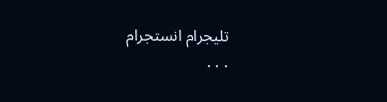تليجرام انستجرام
. . .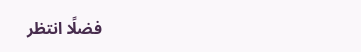فضلًا انتظر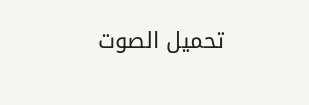تحميل الصوت